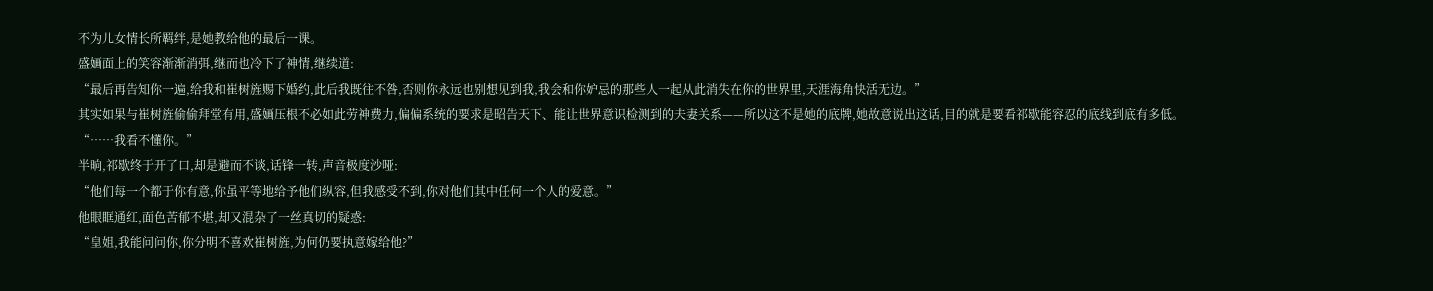不为儿女情长所羁绊,是她教给他的最后一课。
盛婳面上的笑容渐渐消弭,继而也冷下了神情,继续道:
“最后再告知你一遍,给我和崔树旌赐下婚约,此后我既往不咎,否则你永远也别想见到我,我会和你妒忌的那些人一起从此消失在你的世界里,天涯海角快活无边。”
其实如果与崔树旌偷偷拜堂有用,盛婳压根不必如此劳神费力,偏偏系统的要求是昭告天下、能让世界意识检测到的夫妻关系——所以这不是她的底牌,她故意说出这话,目的就是要看祁歇能容忍的底线到底有多低。
“……我看不懂你。”
半晌,祁歇终于开了口,却是避而不谈,话锋一转,声音极度沙哑:
“他们每一个都于你有意,你虽平等地给予他们纵容,但我感受不到,你对他们其中任何一个人的爱意。”
他眼眶通红,面色苦郁不堪,却又混杂了一丝真切的疑惑:
“皇姐,我能问问你,你分明不喜欢崔树旌,为何仍要执意嫁给他?”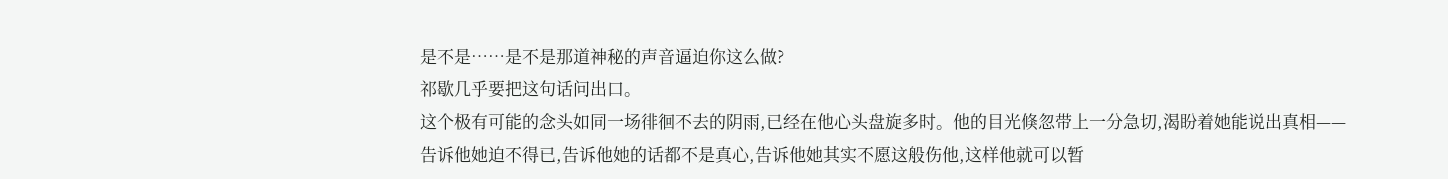是不是……是不是那道神秘的声音逼迫你这么做?
祁歇几乎要把这句话问出口。
这个极有可能的念头如同一场徘徊不去的阴雨,已经在他心头盘旋多时。他的目光倏忽带上一分急切,渴盼着她能说出真相——
告诉他她迫不得已,告诉他她的话都不是真心,告诉他她其实不愿这般伤他,这样他就可以暂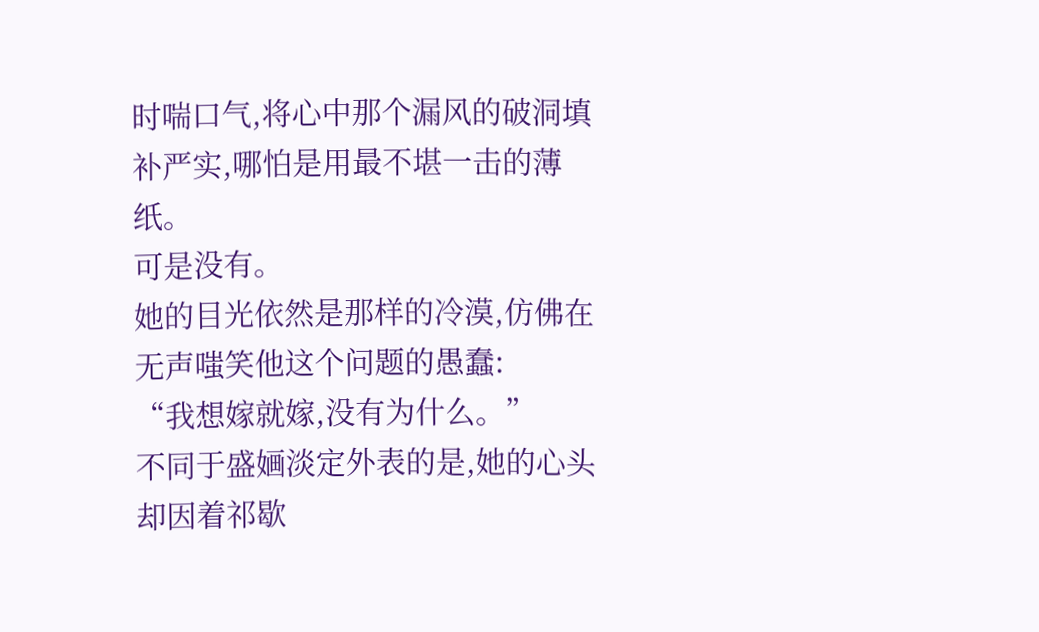时喘口气,将心中那个漏风的破洞填补严实,哪怕是用最不堪一击的薄纸。
可是没有。
她的目光依然是那样的冷漠,仿佛在无声嗤笑他这个问题的愚蠢:
“我想嫁就嫁,没有为什么。”
不同于盛婳淡定外表的是,她的心头却因着祁歇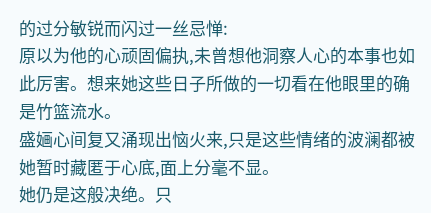的过分敏锐而闪过一丝忌惮:
原以为他的心顽固偏执,未曾想他洞察人心的本事也如此厉害。想来她这些日子所做的一切看在他眼里的确是竹篮流水。
盛婳心间复又涌现出恼火来,只是这些情绪的波澜都被她暂时藏匿于心底,面上分毫不显。
她仍是这般决绝。只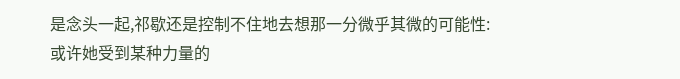是念头一起,祁歇还是控制不住地去想那一分微乎其微的可能性:
或许她受到某种力量的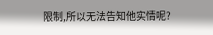限制,所以无法告知他实情呢?